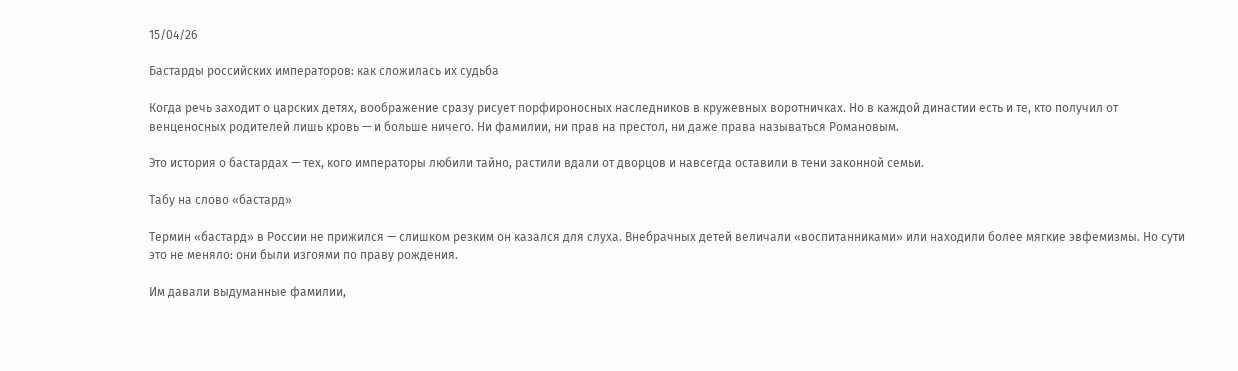15/04/26

Бастарды российских императоров: как сложилась их судьба

Когда речь заходит о царских детях, воображение сразу рисует порфироносных наследников в кружевных воротничках. Но в каждой династии есть и те, кто получил от венценосных родителей лишь кровь — и больше ничего. Ни фамилии, ни прав на престол, ни даже права называться Романовым.

Это история о бастардах — тех, кого императоры любили тайно, растили вдали от дворцов и навсегда оставили в тени законной семьи.

Табу на слово «бастард»

Термин «бастард» в России не прижился — слишком резким он казался для слуха. Внебрачных детей величали «воспитанниками» или находили более мягкие эвфемизмы. Но сути это не меняло: они были изгоями по праву рождения.

Им давали выдуманные фамилии,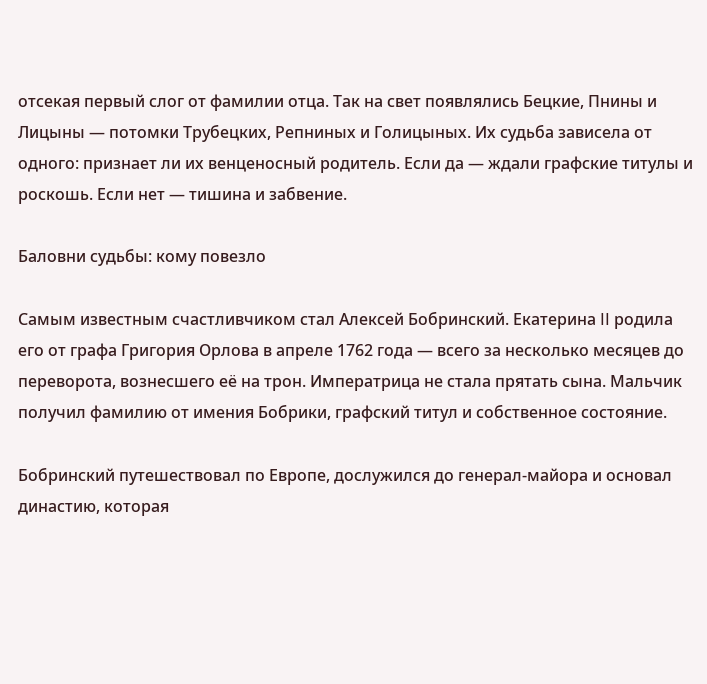отсекая первый слог от фамилии отца. Так на свет появлялись Бецкие, Пнины и Лицыны — потомки Трубецких, Репниных и Голицыных. Их судьба зависела от одного: признает ли их венценосный родитель. Если да — ждали графские титулы и роскошь. Если нет — тишина и забвение.

Баловни судьбы: кому повезло

Самым известным счастливчиком стал Алексей Бобринский. Екатерина II родила его от графа Григория Орлова в апреле 1762 года — всего за несколько месяцев до переворота, вознесшего её на трон. Императрица не стала прятать сына. Мальчик получил фамилию от имения Бобрики, графский титул и собственное состояние.

Бобринский путешествовал по Европе, дослужился до генерал-майора и основал династию, которая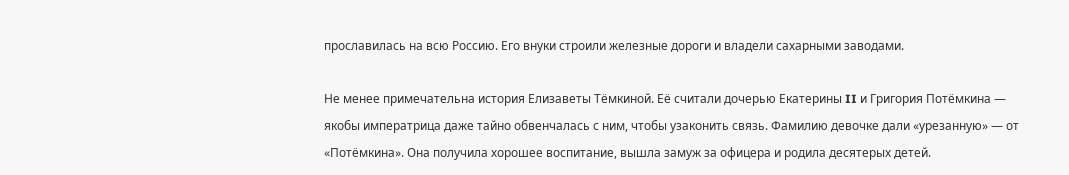прославилась на всю Россию. Его внуки строили железные дороги и владели сахарными заводами.

Не менее примечательна история Елизаветы Тёмкиной. Её считали дочерью Екатерины II и Григория Потёмкина — якобы императрица даже тайно обвенчалась с ним, чтобы узаконить связь. Фамилию девочке дали «урезанную» — от «Потёмкина». Она получила хорошее воспитание, вышла замуж за офицера и родила десятерых детей.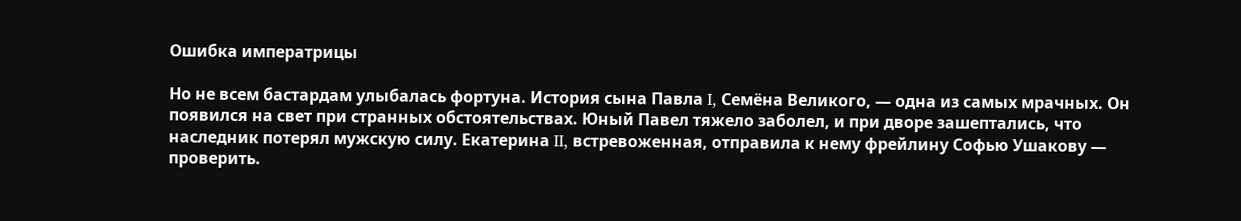Ошибка императрицы

Но не всем бастардам улыбалась фортуна. История сына Павла I, Семёна Великого, — одна из самых мрачных. Он появился на свет при странных обстоятельствах. Юный Павел тяжело заболел, и при дворе зашептались, что наследник потерял мужскую силу. Екатерина II, встревоженная, отправила к нему фрейлину Софью Ушакову — проверить.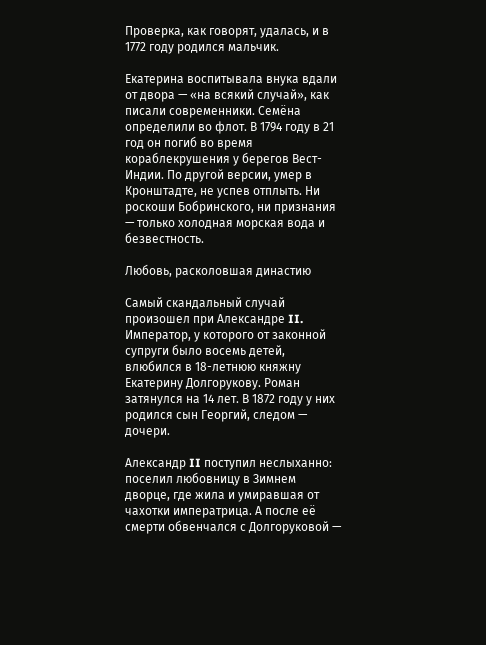Проверка, как говорят, удалась, и в 1772 году родился мальчик.

Екатерина воспитывала внука вдали от двора — «на всякий случай», как писали современники. Семёна определили во флот. В 1794 году в 21 год он погиб во время кораблекрушения у берегов Вест-Индии. По другой версии, умер в Кронштадте, не успев отплыть. Ни роскоши Бобринского, ни признания — только холодная морская вода и безвестность.

Любовь, расколовшая династию

Самый скандальный случай произошел при Александре II. Император, у которого от законной супруги было восемь детей, влюбился в 18-летнюю княжну Екатерину Долгорукову. Роман затянулся на 14 лет. В 1872 году у них родился сын Георгий, следом — дочери.

Александр II поступил неслыханно: поселил любовницу в Зимнем дворце, где жила и умиравшая от чахотки императрица. А после её смерти обвенчался с Долгоруковой —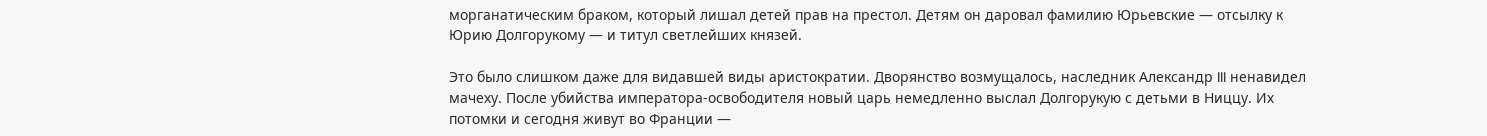морганатическим браком, который лишал детей прав на престол. Детям он даровал фамилию Юрьевские — отсылку к Юрию Долгорукому — и титул светлейших князей.

Это было слишком даже для видавшей виды аристократии. Дворянство возмущалось, наследник Александр III ненавидел мачеху. После убийства императора-освободителя новый царь немедленно выслал Долгорукую с детьми в Ниццу. Их потомки и сегодня живут во Франции —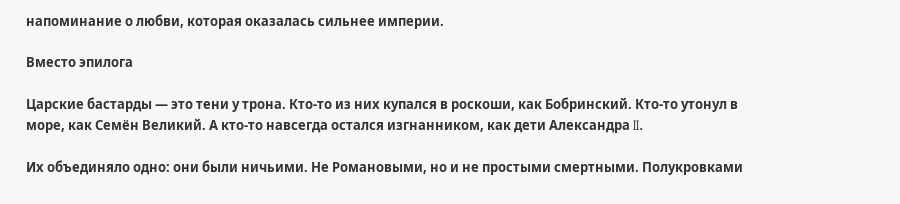напоминание о любви, которая оказалась сильнее империи.

Вместо эпилога

Царские бастарды — это тени у трона. Кто-то из них купался в роскоши, как Бобринский. Кто-то утонул в море, как Семён Великий. А кто-то навсегда остался изгнанником, как дети Александра II.

Их объединяло одно: они были ничьими. Не Романовыми, но и не простыми смертными. Полукровками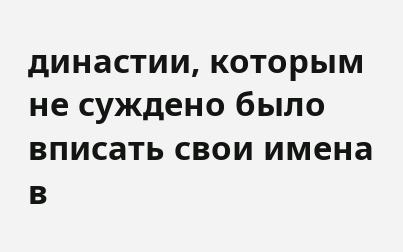династии, которым не суждено было вписать свои имена в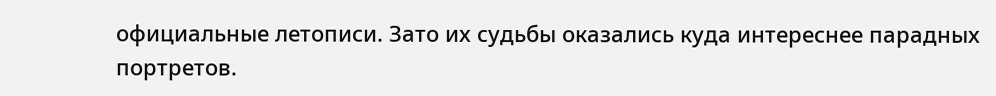официальные летописи. Зато их судьбы оказались куда интереснее парадных портретов.